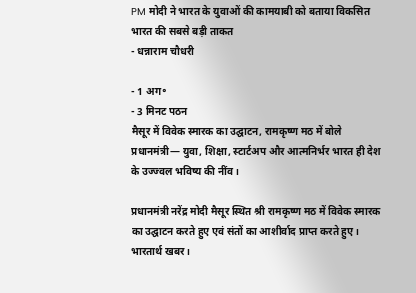PM मोदी ने भारत के युवाओं की कामयाबी को बताया विकसित भारत की सबसे बड़ी ताकत
- धन्नाराम चौधरी

- 1 अग॰
- 3 मिनट पठन
मैसूर में विवेक स्मारक का उद्घाटन, रामकृष्ण मठ में बोले प्रधानमंत्री— युवा, शिक्षा, स्टार्टअप और आत्मनिर्भर भारत ही देश के उज्ज्वल भविष्य की नींव।

प्रधानमंत्री नरेंद्र मोदी मैसूर स्थित श्री रामकृष्ण मठ में विवेक स्मारक का उद्घाटन करते हुए एवं संतों का आशीर्वाद प्राप्त करते हुए।
भारतार्थ खबर।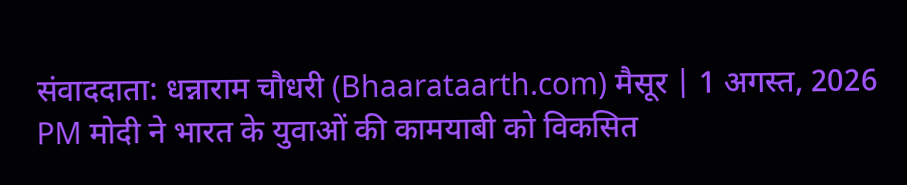संवाददाता: धन्नाराम चौधरी (Bhaarataarth.com) मैसूर | 1 अगस्त, 2026 PM मोदी ने भारत के युवाओं की कामयाबी को विकसित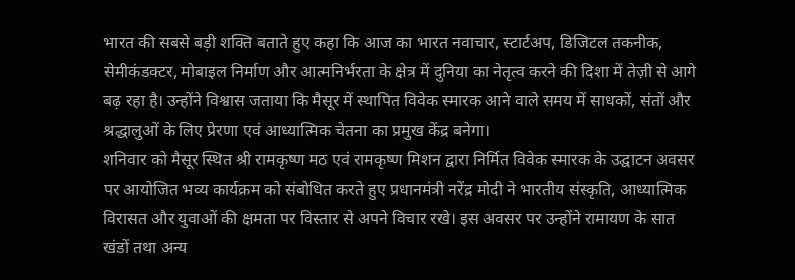भारत की सबसे बड़ी शक्ति बताते हुए कहा कि आज का भारत नवाचार, स्टार्टअप, डिजिटल तकनीक, सेमीकंडक्टर, मोबाइल निर्माण और आत्मनिर्भरता के क्षेत्र में दुनिया का नेतृत्व करने की दिशा में तेज़ी से आगे बढ़ रहा है। उन्होंने विश्वास जताया कि मैसूर में स्थापित विवेक स्मारक आने वाले समय में साधकों, संतों और श्रद्धालुओं के लिए प्रेरणा एवं आध्यात्मिक चेतना का प्रमुख केंद्र बनेगा।
शनिवार को मैसूर स्थित श्री रामकृष्ण मठ एवं रामकृष्ण मिशन द्वारा निर्मित विवेक स्मारक के उद्घाटन अवसर पर आयोजित भव्य कार्यक्रम को संबोधित करते हुए प्रधानमंत्री नरेंद्र मोदी ने भारतीय संस्कृति, आध्यात्मिक विरासत और युवाओं की क्षमता पर विस्तार से अपने विचार रखे। इस अवसर पर उन्होंने रामायण के सात खंडों तथा अन्य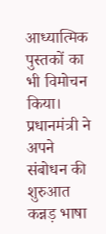आध्यात्मिक पुस्तकों का भी विमोचन किया।
प्रधानमंत्री ने अपने संबोधन की शुरुआत कन्नड़ भाषा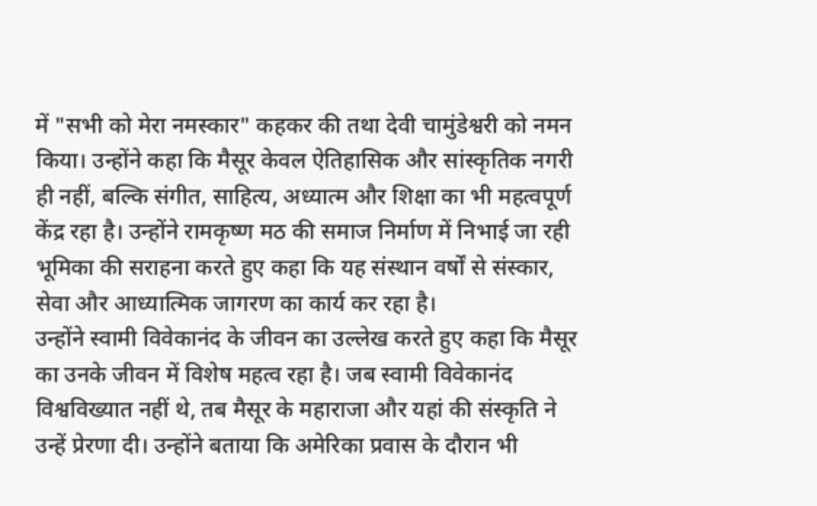में "सभी को मेरा नमस्कार" कहकर की तथा देवी चामुंडेश्वरी को नमन किया। उन्होंने कहा कि मैसूर केवल ऐतिहासिक और सांस्कृतिक नगरी ही नहीं, बल्कि संगीत, साहित्य, अध्यात्म और शिक्षा का भी महत्वपूर्ण केंद्र रहा है। उन्होंने रामकृष्ण मठ की समाज निर्माण में निभाई जा रही भूमिका की सराहना करते हुए कहा कि यह संस्थान वर्षों से संस्कार, सेवा और आध्यात्मिक जागरण का कार्य कर रहा है।
उन्होंने स्वामी विवेकानंद के जीवन का उल्लेख करते हुए कहा कि मैसूर का उनके जीवन में विशेष महत्व रहा है। जब स्वामी विवेकानंद विश्वविख्यात नहीं थे, तब मैसूर के महाराजा और यहां की संस्कृति ने उन्हें प्रेरणा दी। उन्होंने बताया कि अमेरिका प्रवास के दौरान भी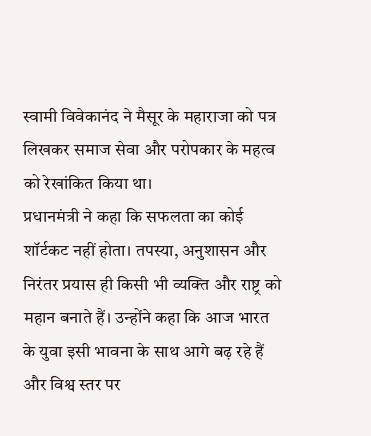स्वामी विवेकानंद ने मैसूर के महाराजा को पत्र लिखकर समाज सेवा और परोपकार के महत्व को रेखांकित किया था।
प्रधानमंत्री ने कहा कि सफलता का कोई शॉर्टकट नहीं होता। तपस्या, अनुशासन और निरंतर प्रयास ही किसी भी व्यक्ति और राष्ट्र को महान बनाते हैं। उन्होंने कहा कि आज भारत के युवा इसी भावना के साथ आगे बढ़ रहे हैं और विश्व स्तर पर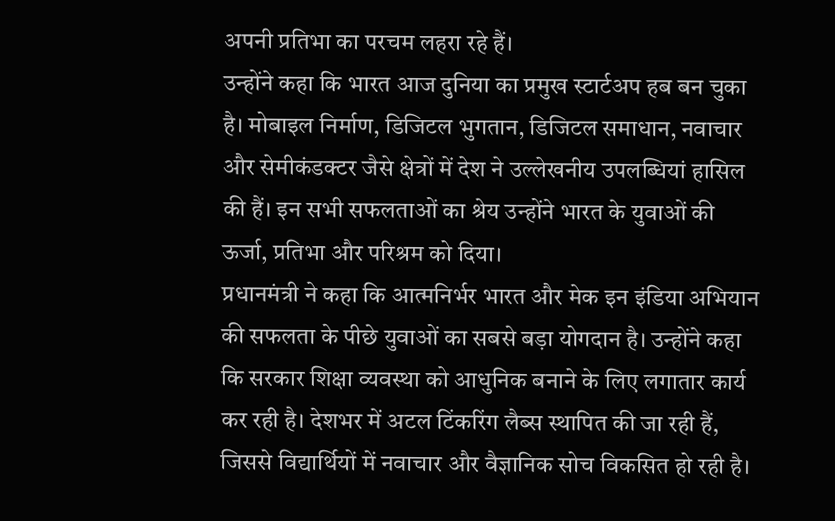अपनी प्रतिभा का परचम लहरा रहे हैं।
उन्होंने कहा कि भारत आज दुनिया का प्रमुख स्टार्टअप हब बन चुका है। मोबाइल निर्माण, डिजिटल भुगतान, डिजिटल समाधान, नवाचार और सेमीकंडक्टर जैसे क्षेत्रों में देश ने उल्लेखनीय उपलब्धियां हासिल की हैं। इन सभी सफलताओं का श्रेय उन्होंने भारत के युवाओं की ऊर्जा, प्रतिभा और परिश्रम को दिया।
प्रधानमंत्री ने कहा कि आत्मनिर्भर भारत और मेक इन इंडिया अभियान की सफलता के पीछे युवाओं का सबसे बड़ा योगदान है। उन्होंने कहा कि सरकार शिक्षा व्यवस्था को आधुनिक बनाने के लिए लगातार कार्य कर रही है। देशभर में अटल टिंकरिंग लैब्स स्थापित की जा रही हैं, जिससे विद्यार्थियों में नवाचार और वैज्ञानिक सोच विकसित हो रही है।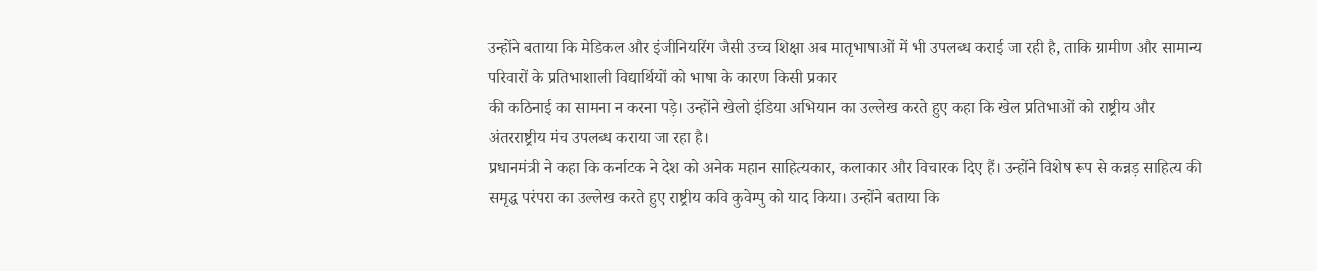उन्होंने बताया कि मेडिकल और इंजीनियरिंग जैसी उच्च शिक्षा अब मातृभाषाओं में भी उपलब्ध कराई जा रही है, ताकि ग्रामीण और सामान्य परिवारों के प्रतिभाशाली विद्यार्थियों को भाषा के कारण किसी प्रकार
की कठिनाई का सामना न करना पड़े। उन्होंने खेलो इंडिया अभियान का उल्लेख करते हुए कहा कि खेल प्रतिभाओं को राष्ट्रीय और अंतरराष्ट्रीय मंच उपलब्ध कराया जा रहा है।
प्रधानमंत्री ने कहा कि कर्नाटक ने देश को अनेक महान साहित्यकार, कलाकार और विचारक दिए हैं। उन्होंने विशेष रूप से कन्नड़ साहित्य की समृद्ध परंपरा का उल्लेख करते हुए राष्ट्रीय कवि कुवेम्पु को याद किया। उन्होंने बताया कि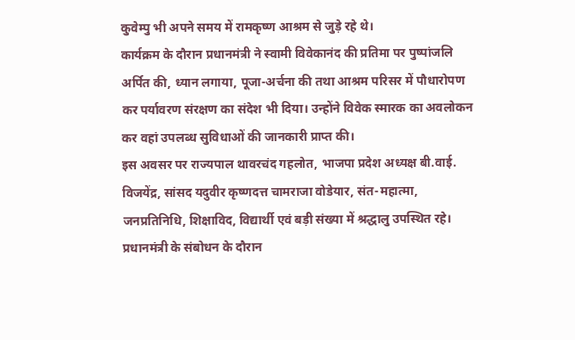कुवेम्पु भी अपने समय में रामकृष्ण आश्रम से जुड़े रहे थे।
कार्यक्रम के दौरान प्रधानमंत्री ने स्वामी विवेकानंद की प्रतिमा पर पुष्पांजलि अर्पित की, ध्यान लगाया, पूजा-अर्चना की तथा आश्रम परिसर में पौधारोपण कर पर्यावरण संरक्षण का संदेश भी दिया। उन्होंने विवेक स्मारक का अवलोकन कर वहां उपलब्ध सुविधाओं की जानकारी प्राप्त की।
इस अवसर पर राज्यपाल थावरचंद गहलोत, भाजपा प्रदेश अध्यक्ष बी.वाई. विजयेंद्र, सांसद यदुवीर कृष्णदत्त चामराजा वोडेयार, संत-महात्मा, जनप्रतिनिधि, शिक्षाविद, विद्यार्थी एवं बड़ी संख्या में श्रद्धालु उपस्थित रहे। प्रधानमंत्री के संबोधन के दौरान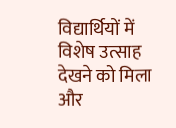विद्यार्थियों में विशेष उत्साह देखने को मिला और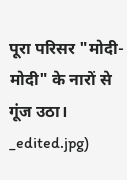पूरा परिसर "मोदी-मोदी" के नारों से गूंज उठा।
_edited.jpg)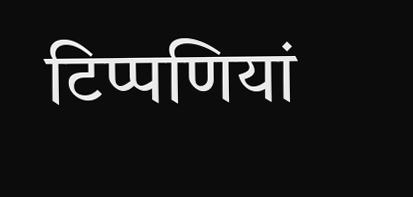टिप्पणियां